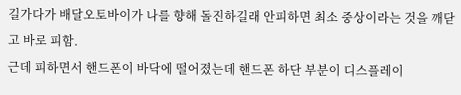길가다가 배달오토바이가 나를 향해 돌진하길래 안피하면 최소 중상이라는 것을 깨닫고 바로 피함.
근데 피하면서 핸드폰이 바닥에 떨어졌는데 핸드폰 하단 부분이 디스플레이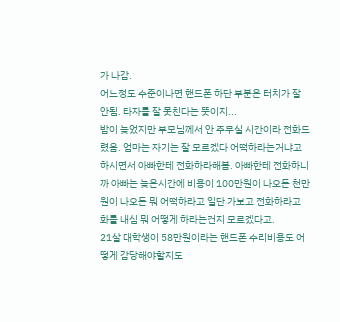가 나감.
어느정도 수준이나면 핸드폰 하단 부분은 터치가 잘 안됨. 타자를 잘 못친다는 뜻이지...
밤이 늦었지만 부모님께서 안 주무실 시간이라 전화드렸음. 엄마는 자기는 잘 모르겠다 어떡하라는거냐고 하시면서 아빠한테 전화하라해봄. 아빠한테 전화하니까 아빠는 늦은시간에 비용이 100만원이 나오든 천만원이 나오든 뭐 어떡하라고 일단 가보고 전화하라고 화를 내심 뭐 어떻게 하라는건지 모르겠다고.
21살 대학생이 58만원이라는 핸드폰 수리비용도 어떻게 감당해야할지도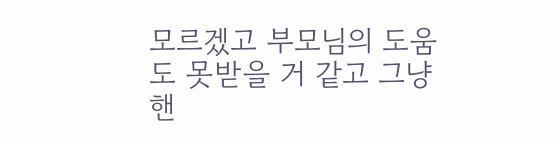모르겠고 부모님의 도움도 못받을 거 같고 그냥 핸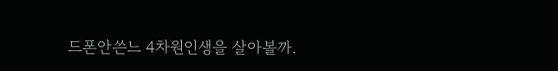드폰안쓴느 4차원인생을 살아볼까.